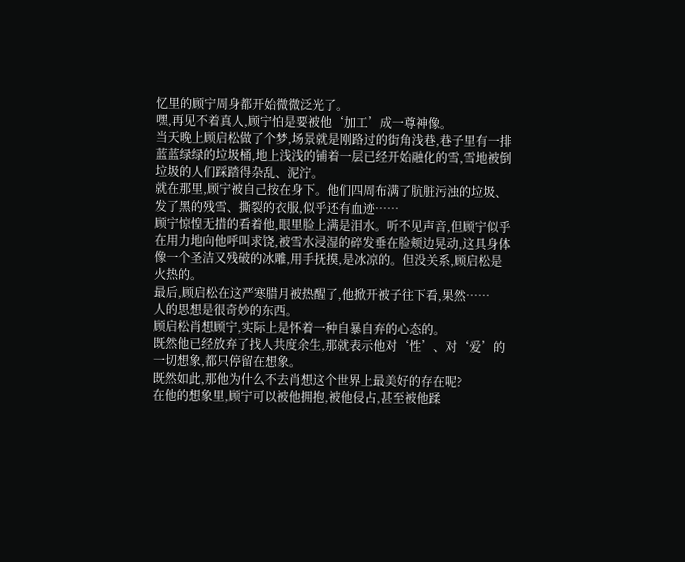忆里的顾宁周身都开始微微泛光了。
嘿,再见不着真人,顾宁怕是要被他‘加工’成一尊神像。
当天晚上顾启松做了个梦,场景就是刚路过的街角浅巷,巷子里有一排蓝蓝绿绿的垃圾桶,地上浅浅的铺着一层已经开始融化的雪,雪地被倒垃圾的人们踩踏得杂乱、泥泞。
就在那里,顾宁被自己按在身下。他们四周布满了肮脏污浊的垃圾、发了黑的残雪、撕裂的衣服,似乎还有血迹……
顾宁惊惶无措的看着他,眼里脸上满是泪水。听不见声音,但顾宁似乎在用力地向他呼叫求饶,被雪水浸湿的碎发垂在脸颊边晃动,这具身体像一个圣洁又残破的冰雕,用手抚摸,是冰凉的。但没关系,顾启松是火热的。
最后,顾启松在这严寒腊月被热醒了,他掀开被子往下看,果然……
人的思想是很奇妙的东西。
顾启松肖想顾宁,实际上是怀着一种自暴自弃的心态的。
既然他已经放弃了找人共度余生,那就表示他对‘性’、对‘爱’的一切想象,都只停留在想象。
既然如此,那他为什么不去肖想这个世界上最美好的存在呢?
在他的想象里,顾宁可以被他拥抱,被他侵占,甚至被他蹂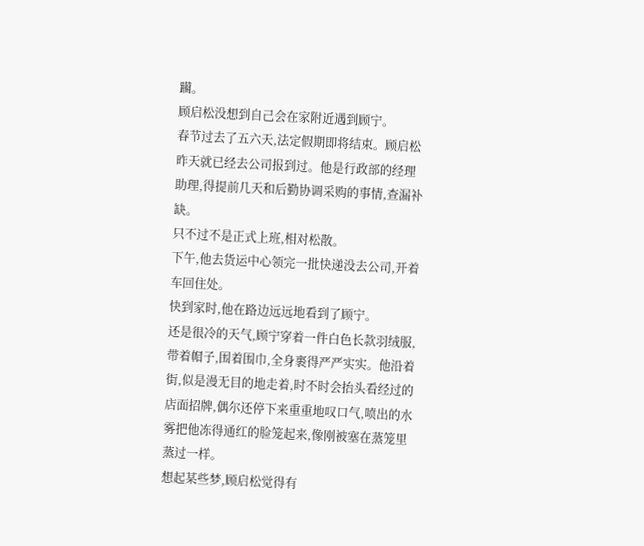躏。
顾启松没想到自己会在家附近遇到顾宁。
春节过去了五六天,法定假期即将结束。顾启松昨天就已经去公司报到过。他是行政部的经理助理,得提前几天和后勤协调采购的事情,查漏补缺。
只不过不是正式上班,相对松散。
下午,他去货运中心领完一批快递没去公司,开着车回住处。
快到家时,他在路边远远地看到了顾宁。
还是很冷的天气,顾宁穿着一件白色长款羽绒服,带着帽子,围着围巾,全身裹得严严实实。他沿着街,似是漫无目的地走着,时不时会抬头看经过的店面招牌,偶尔还停下来重重地叹口气,喷出的水雾把他冻得通红的脸笼起来,像刚被塞在蒸笼里蒸过一样。
想起某些梦,顾启松觉得有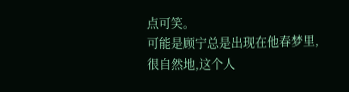点可笑。
可能是顾宁总是出现在他春梦里,很自然地,这个人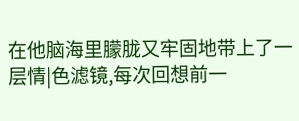在他脑海里朦胧又牢固地带上了一层情|色滤镜,每次回想前一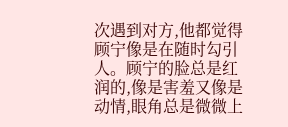次遇到对方,他都觉得顾宁像是在随时勾引人。顾宁的脸总是红润的,像是害羞又像是动情,眼角总是微微上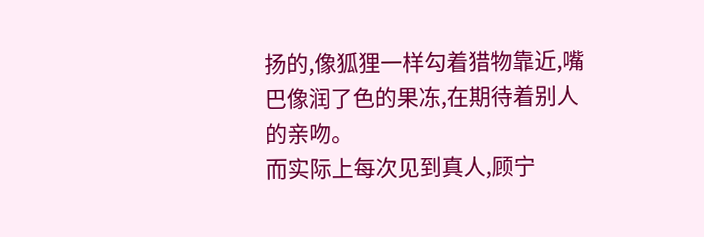扬的,像狐狸一样勾着猎物靠近,嘴巴像润了色的果冻,在期待着别人的亲吻。
而实际上每次见到真人,顾宁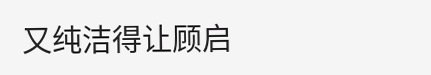又纯洁得让顾启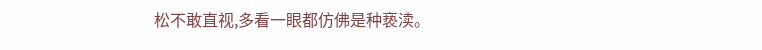松不敢直视,多看一眼都仿佛是种亵渎。